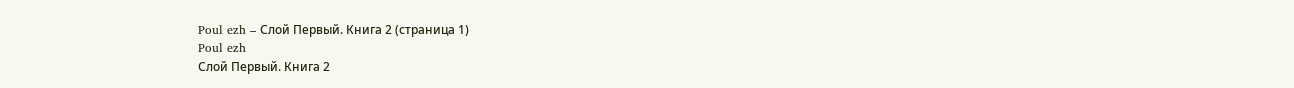Poul ezh – Слой Первый. Книга 2 (страница 1)
Poul ezh
Слой Первый. Книга 2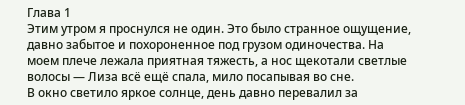Глава 1
Этим утром я проснулся не один. Это было странное ощущение, давно забытое и похороненное под грузом одиночества. На моем плече лежала приятная тяжесть, а нос щекотали светлые волосы — Лиза всё ещё спала, мило посапывая во сне.
В окно светило яркое солнце, день давно перевалил за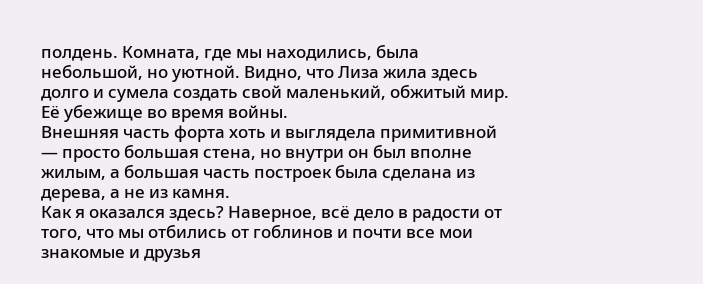полдень. Комната, где мы находились, была небольшой, но уютной. Видно, что Лиза жила здесь долго и сумела создать свой маленький, обжитый мир. Её убежище во время войны.
Внешняя часть форта хоть и выглядела примитивной — просто большая стена, но внутри он был вполне жилым, а большая часть построек была сделана из дерева, а не из камня.
Как я оказался здесь? Наверное, всё дело в радости от того, что мы отбились от гоблинов и почти все мои знакомые и друзья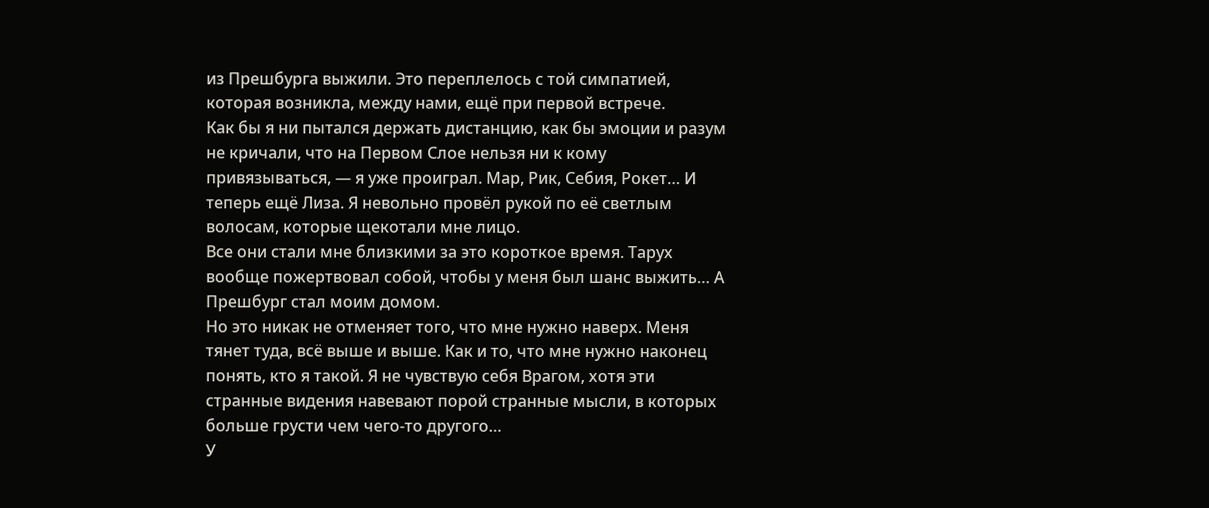из Прешбурга выжили. Это переплелось с той симпатией, которая возникла, между нами, ещё при первой встрече.
Как бы я ни пытался держать дистанцию, как бы эмоции и разум не кричали, что на Первом Слое нельзя ни к кому привязываться, — я уже проиграл. Мар, Рик, Себия, Рокет… И теперь ещё Лиза. Я невольно провёл рукой по её светлым волосам, которые щекотали мне лицо.
Все они стали мне близкими за это короткое время. Тарух вообще пожертвовал собой, чтобы у меня был шанс выжить… А Прешбург стал моим домом.
Но это никак не отменяет того, что мне нужно наверх. Меня тянет туда, всё выше и выше. Как и то, что мне нужно наконец понять, кто я такой. Я не чувствую себя Врагом, хотя эти странные видения навевают порой странные мысли, в которых больше грусти чем чего-то другого…
У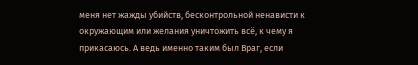меня нет жажды убийств, бесконтрольной ненависти к окружающим или желания уничтожить всё, к чему я прикасаюсь. А ведь именно таким был Враг, если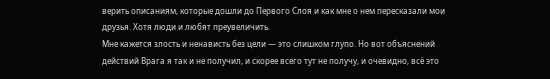верить описаниям, которые дошли до Первого Слоя и как мне о нем пересказали мои друзья. Хотя люди и любят преувеличить.
Мне кажется злость и ненависть без цели — это слишком глупо. Но вот объяснений действий Врага я так и не получил, и скорее всего тут не получу, и очевидно, всё это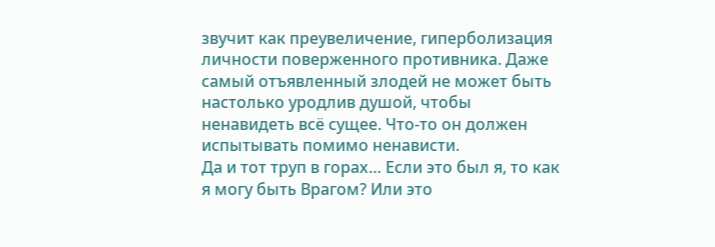звучит как преувеличение, гиперболизация личности поверженного противника. Даже самый отъявленный злодей не может быть настолько уродлив душой, чтобы ненавидеть всё сущее. Что-то он должен испытывать помимо ненависти.
Да и тот труп в горах… Если это был я, то как я могу быть Врагом? Или это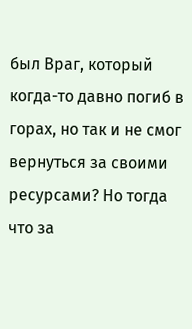был Враг, который когда-то давно погиб в горах, но так и не смог вернуться за своими ресурсами? Но тогда что за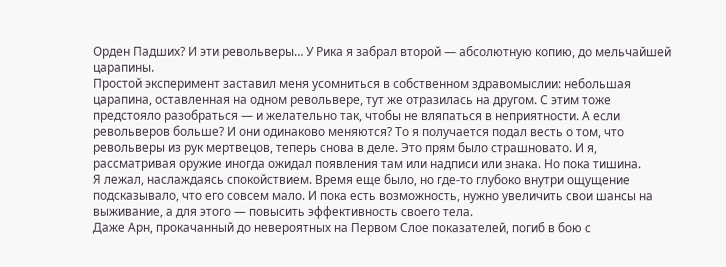Орден Падших? И эти револьверы… У Рика я забрал второй — абсолютную копию, до мельчайшей царапины.
Простой эксперимент заставил меня усомниться в собственном здравомыслии: небольшая царапина, оставленная на одном револьвере, тут же отразилась на другом. С этим тоже предстояло разобраться — и желательно так, чтобы не вляпаться в неприятности. А если револьверов больше? И они одинаково меняются? То я получается подал весть о том, что револьверы из рук мертвецов, теперь снова в деле. Это прям было страшновато. И я, рассматривая оружие иногда ожидал появления там или надписи или знака. Но пока тишина.
Я лежал, наслаждаясь спокойствием. Время еще было, но где-то глубоко внутри ощущение подсказывало, что его совсем мало. И пока есть возможность, нужно увеличить свои шансы на выживание, а для этого — повысить эффективность своего тела.
Даже Арн, прокачанный до невероятных на Первом Слое показателей, погиб в бою с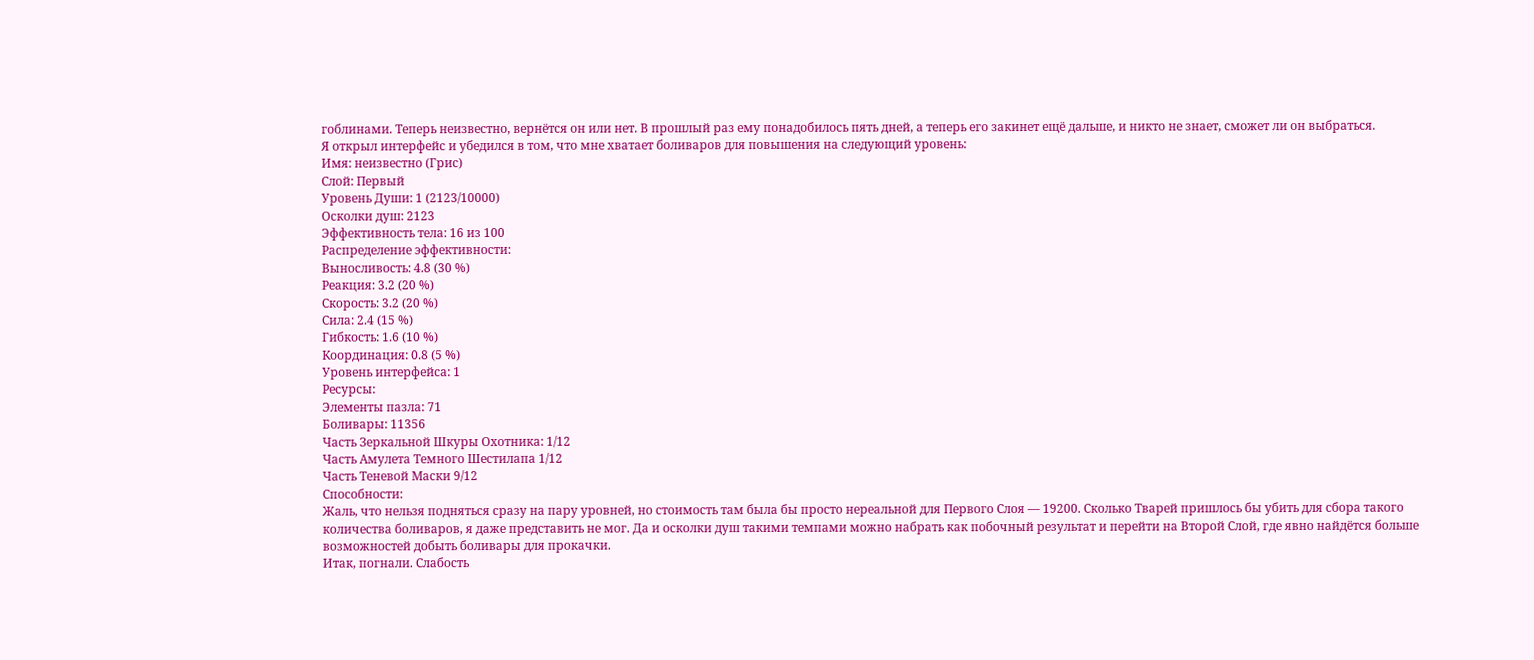гоблинами. Теперь неизвестно, вернётся он или нет. В прошлый раз ему понадобилось пять дней, а теперь его закинет ещё дальше, и никто не знает, сможет ли он выбраться.
Я открыл интерфейс и убедился в том, что мне хватает боливаров для повышения на следующий уровень:
Имя: неизвестно (Грис)
Слой: Первый
Уровень Души: 1 (2123/10000)
Осколки душ: 2123
Эффективность тела: 16 из 100
Распределение эффективности:
Выносливость: 4.8 (30 %)
Реакция: 3.2 (20 %)
Скорость: 3.2 (20 %)
Сила: 2.4 (15 %)
Гибкость: 1.6 (10 %)
Координация: 0.8 (5 %)
Уровень интерфейса: 1
Ресурсы:
Элементы пазла: 71
Боливары: 11356
Часть Зеркальной Шкуры Охотника: 1/12
Часть Амулета Темного Шестилапа 1/12
Часть Теневой Маски 9/12
Способности:
Жаль, что нельзя подняться сразу на пару уровней, но стоимость там была бы просто нереальной для Первого Слоя — 19200. Сколько Тварей пришлось бы убить для сбора такого количества боливаров, я даже представить не мог. Да и осколки душ такими темпами можно набрать как побочный результат и перейти на Второй Слой, где явно найдётся больше возможностей добыть боливары для прокачки.
Итак, погнали. Слабость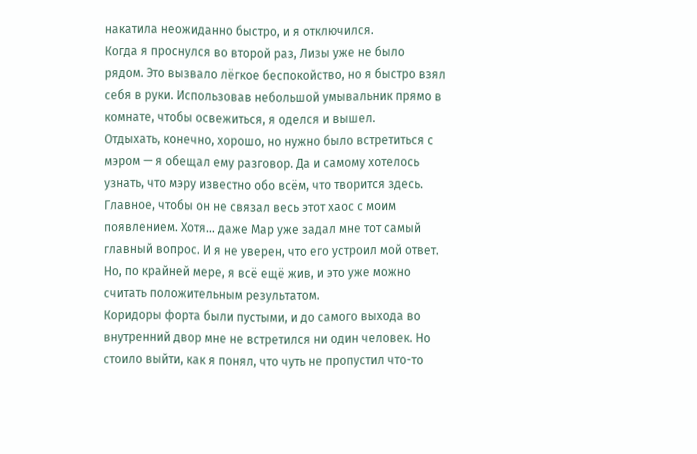накатила неожиданно быстро, и я отключился.
Когда я проснулся во второй раз, Лизы уже не было рядом. Это вызвало лёгкое беспокойство, но я быстро взял себя в руки. Использовав небольшой умывальник прямо в комнате, чтобы освежиться, я оделся и вышел.
Отдыхать, конечно, хорошо, но нужно было встретиться с мэром — я обещал ему разговор. Да и самому хотелось узнать, что мэру известно обо всём, что творится здесь.
Главное, чтобы он не связал весь этот хаос с моим появлением. Хотя… даже Мар уже задал мне тот самый главный вопрос. И я не уверен, что его устроил мой ответ. Но, по крайней мере, я всё ещё жив, и это уже можно считать положительным результатом.
Коридоры форта были пустыми, и до самого выхода во внутренний двор мне не встретился ни один человек. Но стоило выйти, как я понял, что чуть не пропустил что-то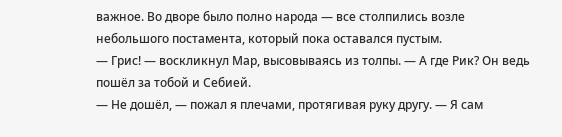важное. Во дворе было полно народа — все столпились возле небольшого постамента, который пока оставался пустым.
— Грис! — воскликнул Мар, высовываясь из толпы. — А где Рик? Он ведь пошёл за тобой и Себией.
— Не дошёл, — пожал я плечами, протягивая руку другу. — Я сам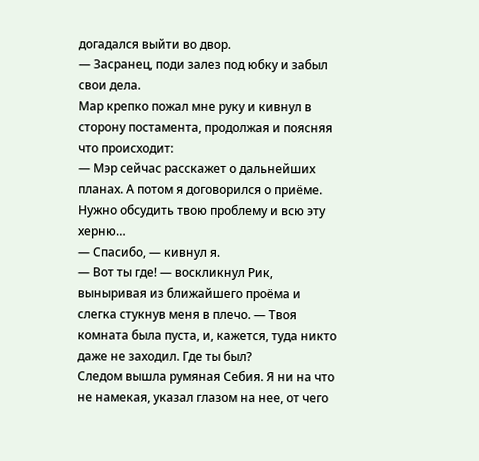догадался выйти во двор.
— Засранец, поди залез под юбку и забыл свои дела.
Мар крепко пожал мне руку и кивнул в сторону постамента, продолжая и поясняя что происходит:
— Мэр сейчас расскажет о дальнейших планах. А потом я договорился о приёме. Нужно обсудить твою проблему и всю эту херню…
— Спасибо, — кивнул я.
— Вот ты где! — воскликнул Рик, выныривая из ближайшего проёма и слегка стукнув меня в плечо. — Твоя комната была пуста, и, кажется, туда никто даже не заходил. Где ты был?
Следом вышла румяная Себия. Я ни на что не намекая, указал глазом на нее, от чего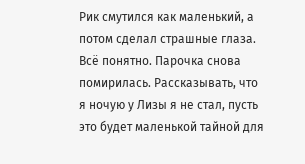Рик смутился как маленький, а потом сделал страшные глаза. Всё понятно. Парочка снова помирилась. Рассказывать, что я ночую у Лизы я не стал, пусть это будет маленькой тайной для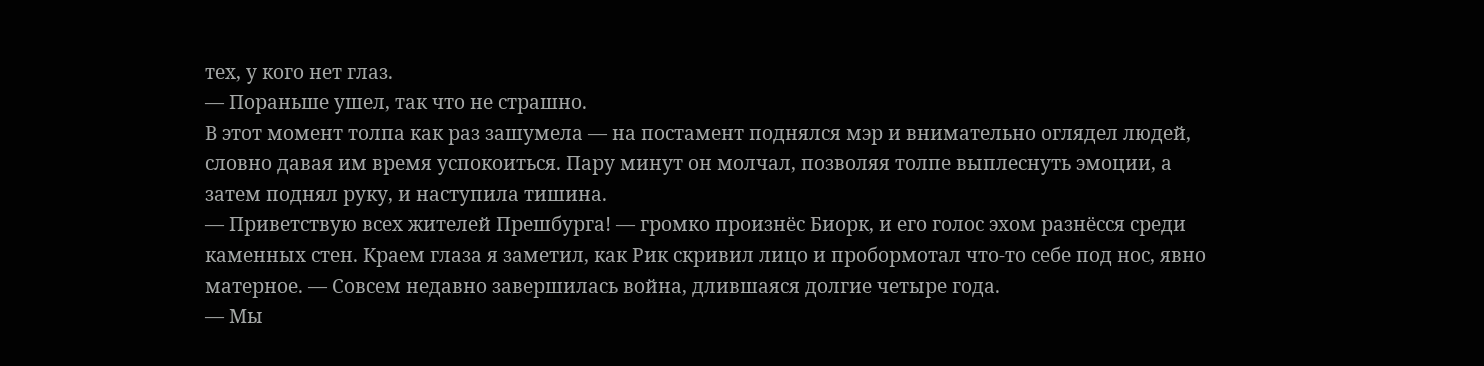тех, у кого нет глаз.
— Пораньше ушел, так что не страшно.
В этот момент толпа как раз зашумела — на постамент поднялся мэр и внимательно оглядел людей, словно давая им время успокоиться. Пару минут он молчал, позволяя толпе выплеснуть эмоции, а затем поднял руку, и наступила тишина.
— Приветствую всех жителей Прешбурга! — громко произнёс Биорк, и его голос эхом разнёсся среди каменных стен. Краем глаза я заметил, как Рик скривил лицо и пробормотал что-то себе под нос, явно матерное. — Совсем недавно завершилась война, длившаяся долгие четыре года.
— Мы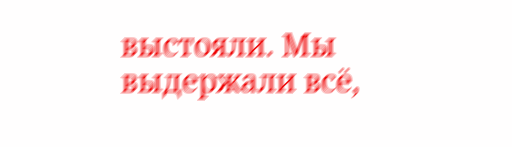выстояли. Мы выдержали всё,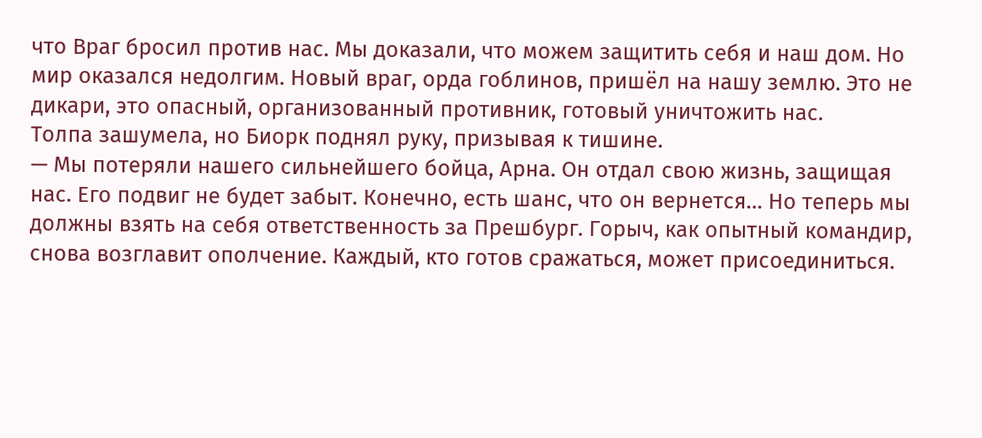что Враг бросил против нас. Мы доказали, что можем защитить себя и наш дом. Но мир оказался недолгим. Новый враг, орда гоблинов, пришёл на нашу землю. Это не дикари, это опасный, организованный противник, готовый уничтожить нас.
Толпа зашумела, но Биорк поднял руку, призывая к тишине.
— Мы потеряли нашего сильнейшего бойца, Арна. Он отдал свою жизнь, защищая нас. Его подвиг не будет забыт. Конечно, есть шанс, что он вернется… Но теперь мы должны взять на себя ответственность за Прешбург. Горыч, как опытный командир, снова возглавит ополчение. Каждый, кто готов сражаться, может присоединиться.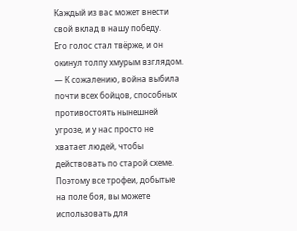Каждый из вас может внести свой вклад в нашу победу.
Его голос стал твёрже, и он окинул толпу хмурым взглядом.
— К сожалению, война выбила почти всех бойцов, способных противостоять нынешней угрозе, и у нас просто не хватает людей, чтобы действовать по старой схеме. Поэтому все трофеи, добытые на поле боя, вы можете использовать для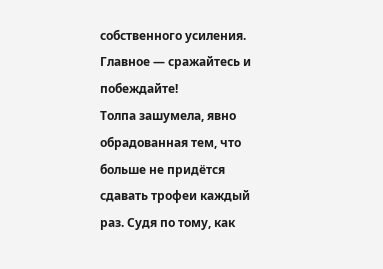собственного усиления. Главное — сражайтесь и побеждайте!
Толпа зашумела, явно обрадованная тем, что больше не придётся сдавать трофеи каждый раз. Судя по тому, как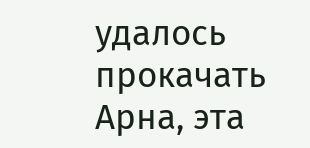удалось прокачать Арна, эта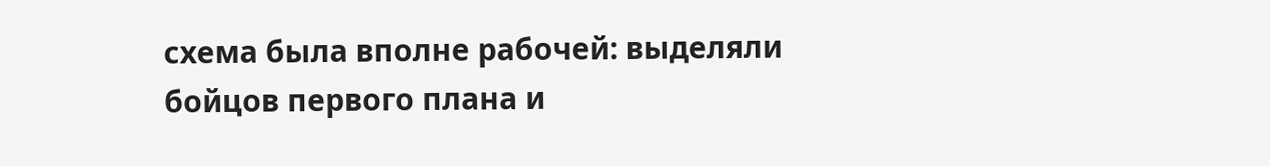схема была вполне рабочей: выделяли бойцов первого плана и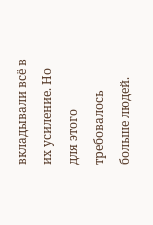вкладывали всё в их усиление. Но для этого требовалось больше людей.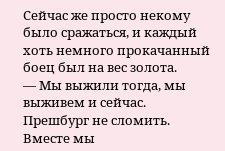Сейчас же просто некому было сражаться, и каждый хоть немного прокачанный боец был на вес золота.
— Мы выжили тогда, мы выживем и сейчас. Прешбург не сломить. Вместе мы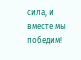сила, и вместе мы победим!